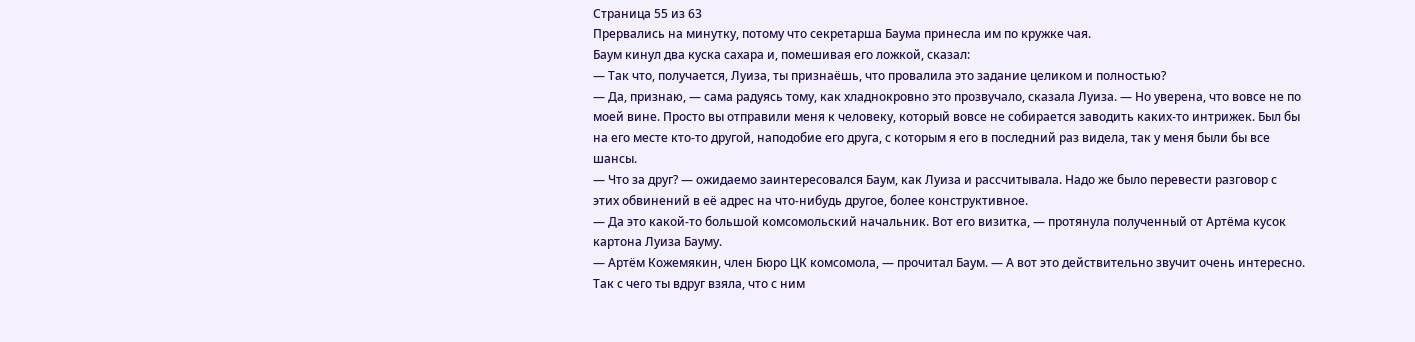Страница 55 из 63
Прервались на минутку, потому что секретарша Баума принесла им по кружке чая.
Баум кинул два куска сахара и, помешивая его ложкой, сказал:
— Так что, получается, Луиза, ты признаёшь, что провалила это задание целиком и полностью?
— Да, признаю, — сама радуясь тому, как хладнокровно это прозвучало, сказала Луиза. — Но уверена, что вовсе не по моей вине. Просто вы отправили меня к человеку, который вовсе не собирается заводить каких‑то интрижек. Был бы на его месте кто‑то другой, наподобие его друга, с которым я его в последний раз видела, так у меня были бы все шансы.
— Что за друг? — ожидаемо заинтересовался Баум, как Луиза и рассчитывала. Надо же было перевести разговор с этих обвинений в её адрес на что‑нибудь другое, более конструктивное.
— Да это какой‑то большой комсомольский начальник. Вот его визитка, — протянула полученный от Артёма кусок картона Луиза Бауму.
— Артём Кожемякин, член Бюро ЦК комсомола, — прочитал Баум. — А вот это действительно звучит очень интересно. Так с чего ты вдруг взяла, что с ним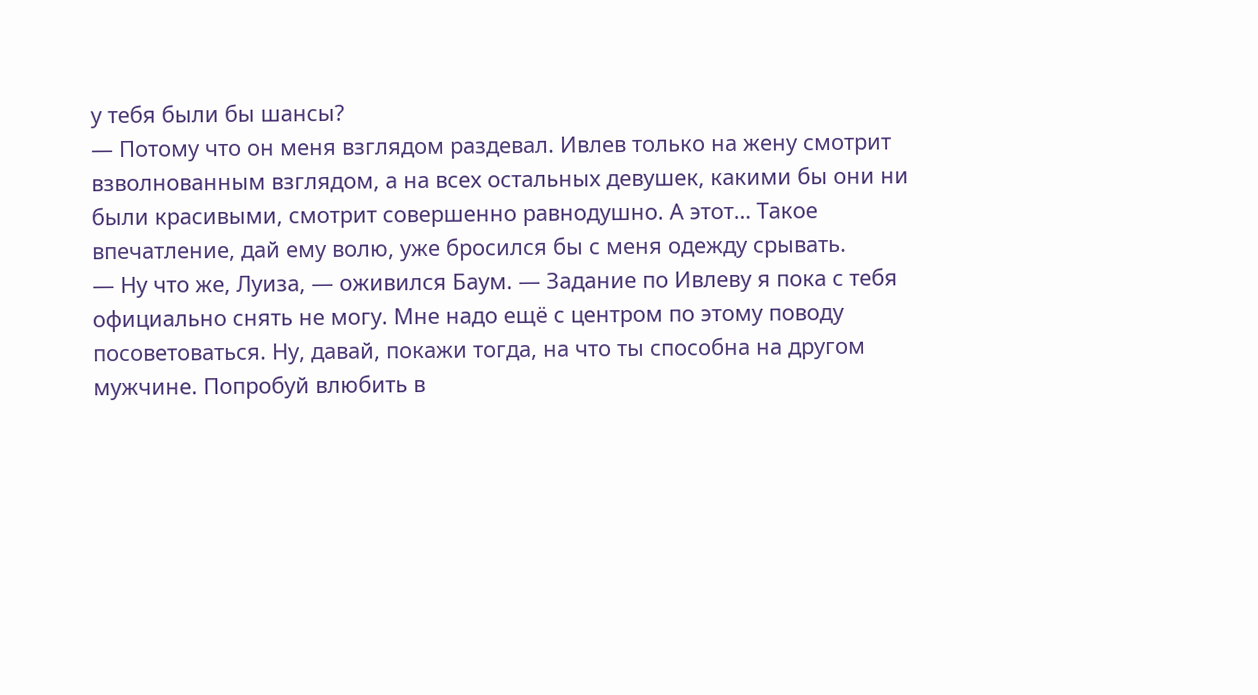у тебя были бы шансы?
— Потому что он меня взглядом раздевал. Ивлев только на жену смотрит взволнованным взглядом, а на всех остальных девушек, какими бы они ни были красивыми, смотрит совершенно равнодушно. А этот… Такое впечатление, дай ему волю, уже бросился бы с меня одежду срывать.
— Ну что же, Луиза, — оживился Баум. — Задание по Ивлеву я пока с тебя официально снять не могу. Мне надо ещё с центром по этому поводу посоветоваться. Ну, давай, покажи тогда, на что ты способна на другом мужчине. Попробуй влюбить в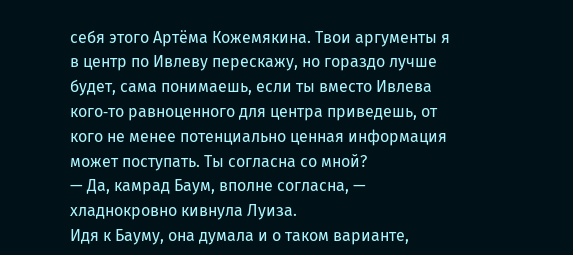себя этого Артёма Кожемякина. Твои аргументы я в центр по Ивлеву перескажу, но гораздо лучше будет, сама понимаешь, если ты вместо Ивлева кого‑то равноценного для центра приведешь, от кого не менее потенциально ценная информация может поступать. Ты согласна со мной?
— Да, камрад Баум, вполне согласна, — хладнокровно кивнула Луиза.
Идя к Бауму, она думала и о таком варианте,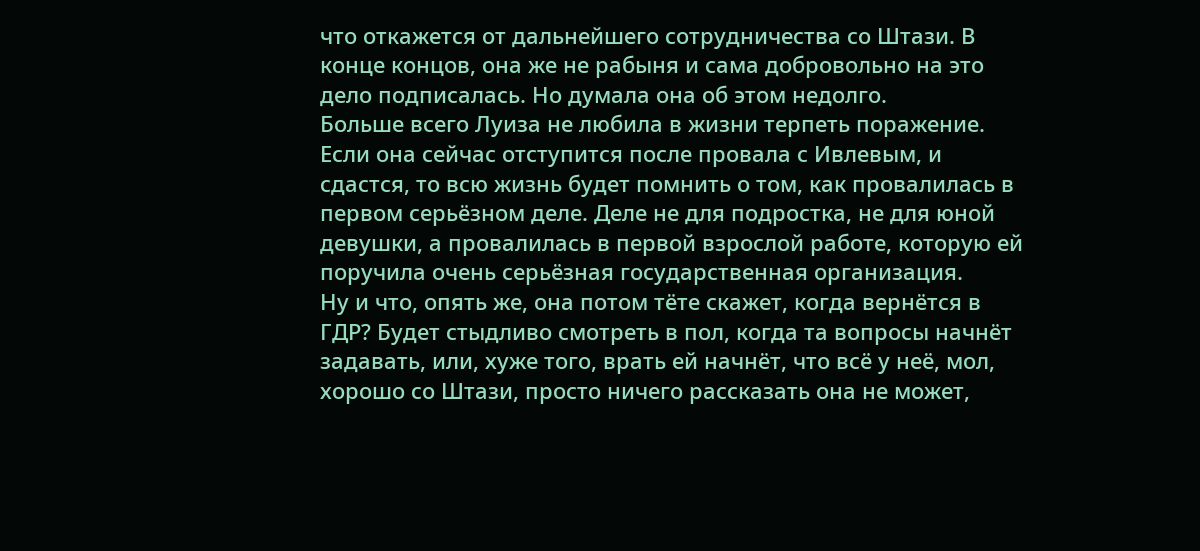что откажется от дальнейшего сотрудничества со Штази. В конце концов, она же не рабыня и сама добровольно на это дело подписалась. Но думала она об этом недолго.
Больше всего Луиза не любила в жизни терпеть поражение. Если она сейчас отступится после провала с Ивлевым, и сдастся, то всю жизнь будет помнить о том, как провалилась в первом серьёзном деле. Деле не для подростка, не для юной девушки, а провалилась в первой взрослой работе, которую ей поручила очень серьёзная государственная организация.
Ну и что, опять же, она потом тёте скажет, когда вернётся в ГДР? Будет стыдливо смотреть в пол, когда та вопросы начнёт задавать, или, хуже того, врать ей начнёт, что всё у неё, мол, хорошо со Штази, просто ничего рассказать она не может,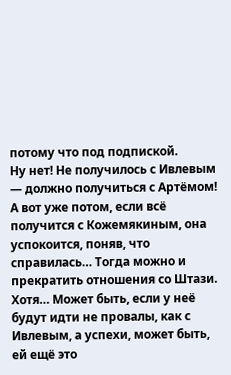потому что под подпиской.
Ну нет! Не получилось с Ивлевым — должно получиться с Артёмом!
А вот уже потом, если всё получится с Кожемякиным, она успокоится, поняв, что справилась… Тогда можно и прекратить отношения со Штази.
Хотя… Может быть, если у неё будут идти не провалы, как с Ивлевым, а успехи, может быть, ей ещё это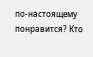по‑настоящему понравится? Кто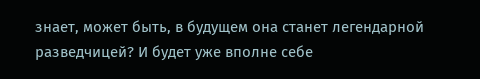знает, может быть, в будущем она станет легендарной разведчицей? И будет уже вполне себе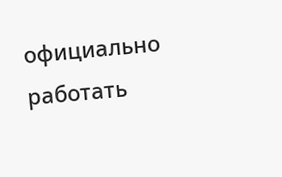официально работать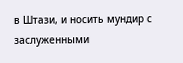в Штази, и носить мундир с заслуженными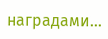наградами…